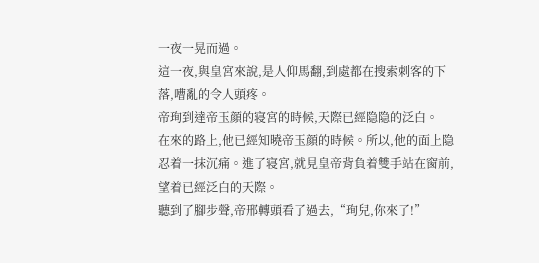一夜一晃而過。
這一夜,與皇宮來說,是人仰馬翻,到處都在搜索刺客的下落,嘈亂的令人頭疼。
帝珣到達帝玉顔的寝宮的時候,天際已經隐隐的泛白。
在來的路上,他已經知曉帝玉顔的時候。所以,他的面上隐忍着一抹沉痛。進了寝宮,就見皇帝背負着雙手站在窗前,望着已經泛白的天際。
聽到了腳步聲,帝邢轉頭看了過去,“珣兒,你來了!”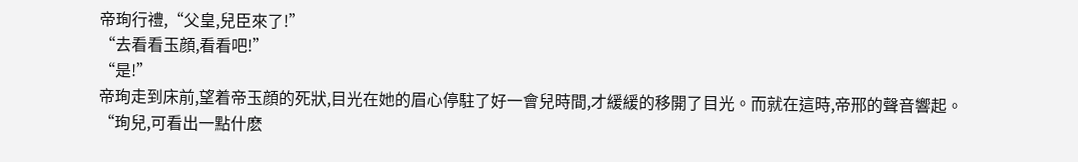帝珣行禮,“父皇,兒臣來了!”
“去看看玉顔,看看吧!”
“是!”
帝珣走到床前,望着帝玉顔的死狀,目光在她的眉心停駐了好一會兒時間,才緩緩的移開了目光。而就在這時,帝邢的聲音響起。
“珣兒,可看出一點什麽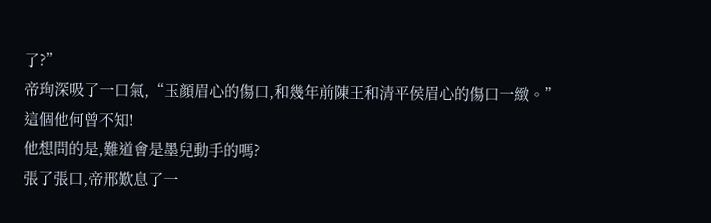了?”
帝珣深吸了一口氣,“玉顔眉心的傷口,和幾年前陳王和清平侯眉心的傷口一緻。”
這個他何曾不知!
他想問的是,難道會是墨兒動手的嗎?
張了張口,帝邢歎息了一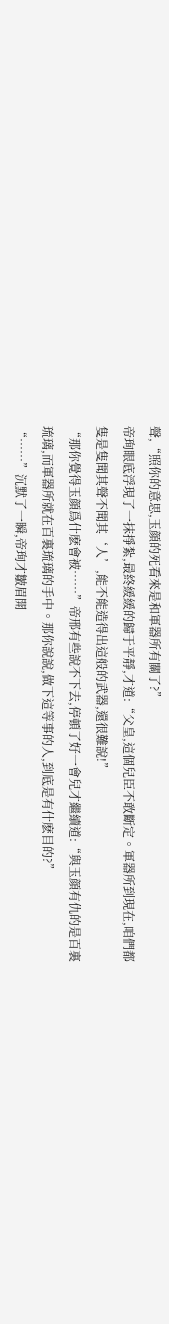聲,“照你的意思,玉顔的死看來是和軍器所有關了?”
帝珣眼底浮現了一抹掙紮,最終緩緩的歸于平靜,才道:“父皇,這個兒臣不敢斷定。軍器所到現在,咱們都隻是隻聞其聲不聞其‘人’,能不能造得出這般的武器,還很難說!”
“那你覺得玉顔爲什麽會被……”帝邢有些說不下去,停頓了好一會兒才繼續道:“與玉顔有仇的是百裏琉璃,而軍器所就在百裏琉璃的手中。那你說說,做下這等事的人,到底是有什麽目的?”
“……”沉默了一瞬,帝珣才皺眉開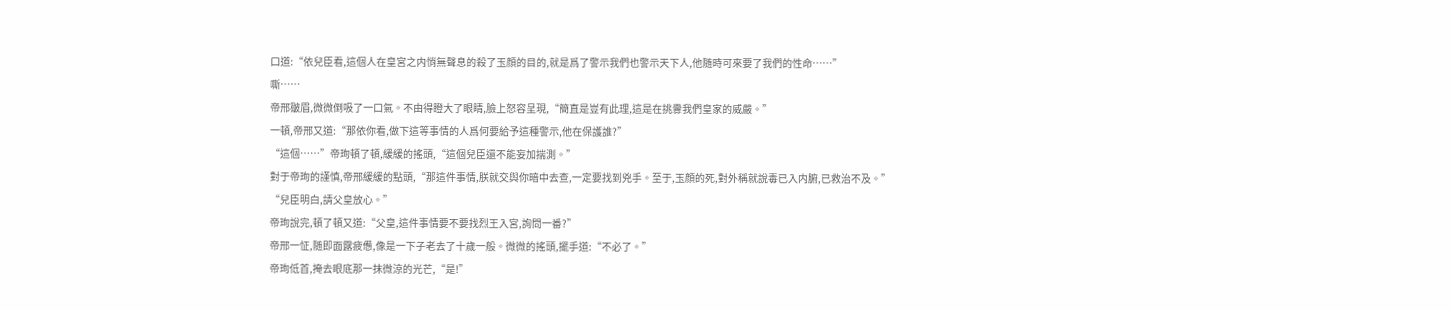口道:“依兒臣看,這個人在皇宮之内悄無聲息的殺了玉顔的目的,就是爲了警示我們也警示天下人,他随時可來要了我們的性命……”
嘶……
帝邢皺眉,微微倒吸了一口氣。不由得瞪大了眼睛,臉上怒容呈現,“簡直是豈有此理,這是在挑釁我們皇家的威嚴。”
一頓,帝邢又道:“那依你看,做下這等事情的人爲何要給予這種警示,他在保護誰?”
“這個……”帝珣頓了頓,緩緩的搖頭,“這個兒臣還不能妄加揣測。”
對于帝珣的謹慎,帝邢緩緩的點頭,“那這件事情,朕就交與你暗中去查,一定要找到兇手。至于,玉顔的死,對外稱就說毒已入内腑,已救治不及。”
“兒臣明白,請父皇放心。”
帝珣說完,頓了頓又道:“父皇,這件事情要不要找烈王入宮,詢問一番?”
帝邢一怔,随即面露疲憊,像是一下子老去了十歲一般。微微的搖頭,擺手道:“不必了。”
帝珣低首,掩去眼底那一抹微涼的光芒,“是!”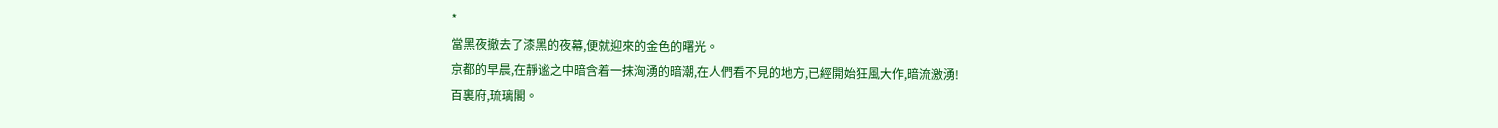*
當黑夜撤去了漆黑的夜幕,便就迎來的金色的曙光。
京都的早晨,在靜谧之中暗含着一抹洶湧的暗潮,在人們看不見的地方,已經開始狂風大作,暗流激湧!
百裏府,琉璃閣。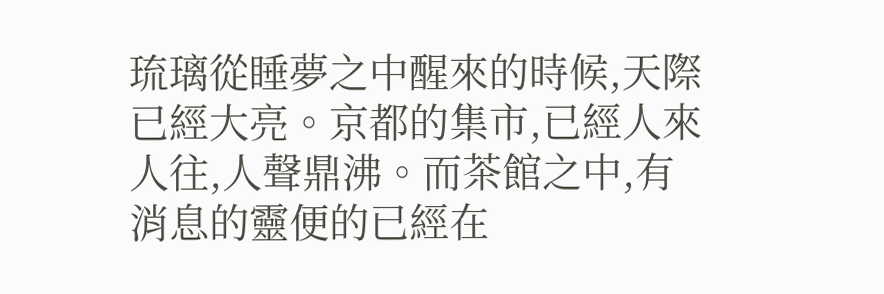琉璃從睡夢之中醒來的時候,天際已經大亮。京都的集市,已經人來人往,人聲鼎沸。而茶館之中,有消息的靈便的已經在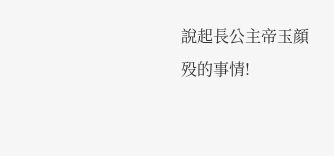說起長公主帝玉顔殁的事情!